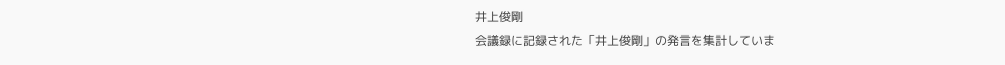井上俊剛
会議録に記録された「井上俊剛」の発言を集計していま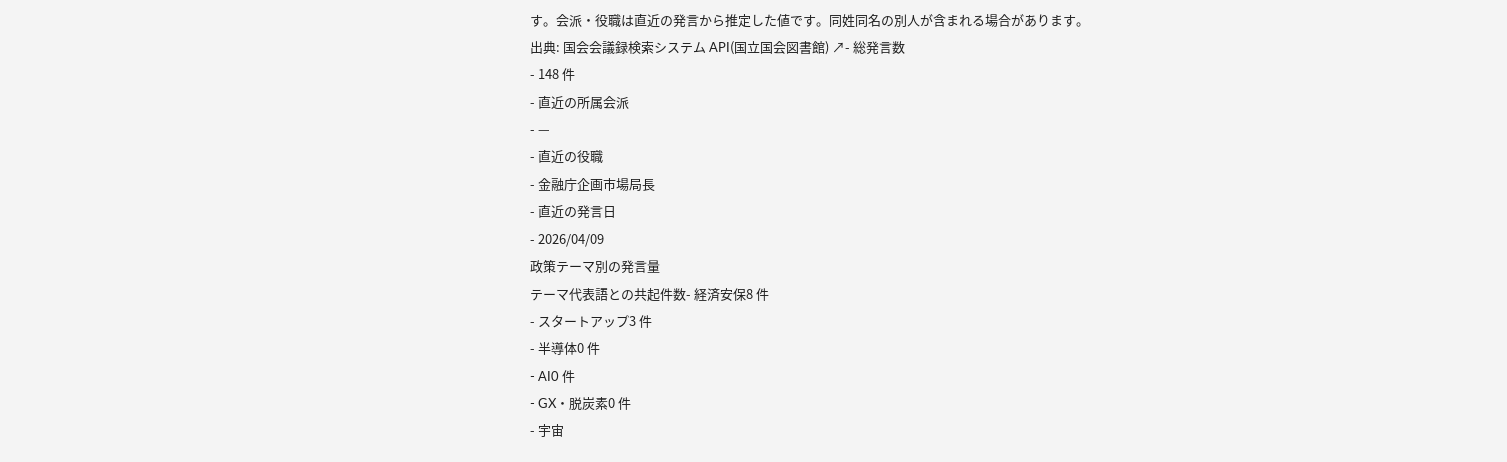す。会派・役職は直近の発言から推定した値です。同姓同名の別人が含まれる場合があります。
出典: 国会会議録検索システム API(国立国会図書館) ↗- 総発言数
- 148 件
- 直近の所属会派
- —
- 直近の役職
- 金融庁企画市場局長
- 直近の発言日
- 2026/04/09
政策テーマ別の発言量
テーマ代表語との共起件数- 経済安保8 件
- スタートアップ3 件
- 半導体0 件
- AI0 件
- GX・脱炭素0 件
- 宇宙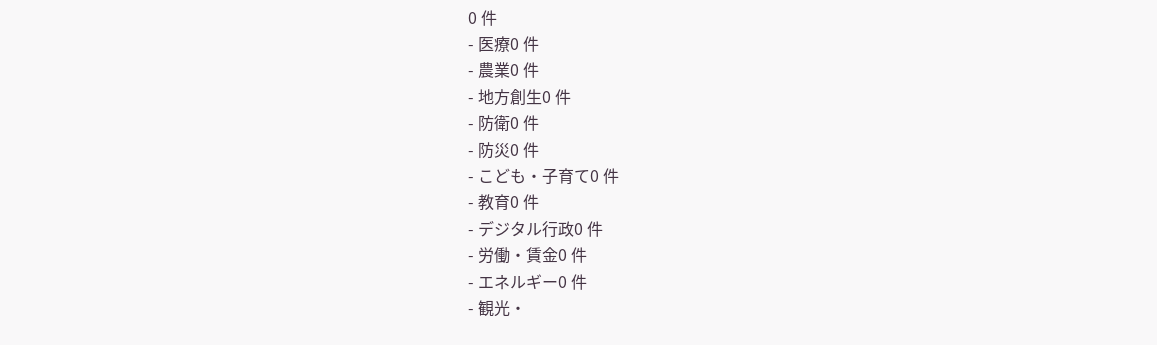0 件
- 医療0 件
- 農業0 件
- 地方創生0 件
- 防衛0 件
- 防災0 件
- こども・子育て0 件
- 教育0 件
- デジタル行政0 件
- 労働・賃金0 件
- エネルギー0 件
- 観光・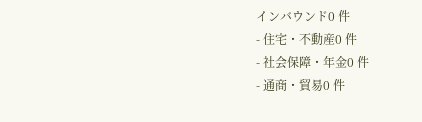インバウンド0 件
- 住宅・不動産0 件
- 社会保障・年金0 件
- 通商・貿易0 件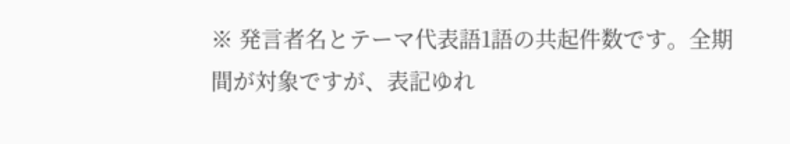※ 発言者名とテーマ代表語1語の共起件数です。全期間が対象ですが、表記ゆれ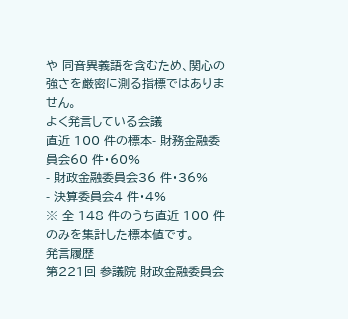や 同音異義語を含むため、関心の強さを厳密に測る指標ではありません。
よく発言している会議
直近 100 件の標本- 財務金融委員会60 件・60%
- 財政金融委員会36 件・36%
- 決算委員会4 件・4%
※ 全 148 件のうち直近 100 件のみを集計した標本値です。
発言履歴
第221回 参議院 財政金融委員会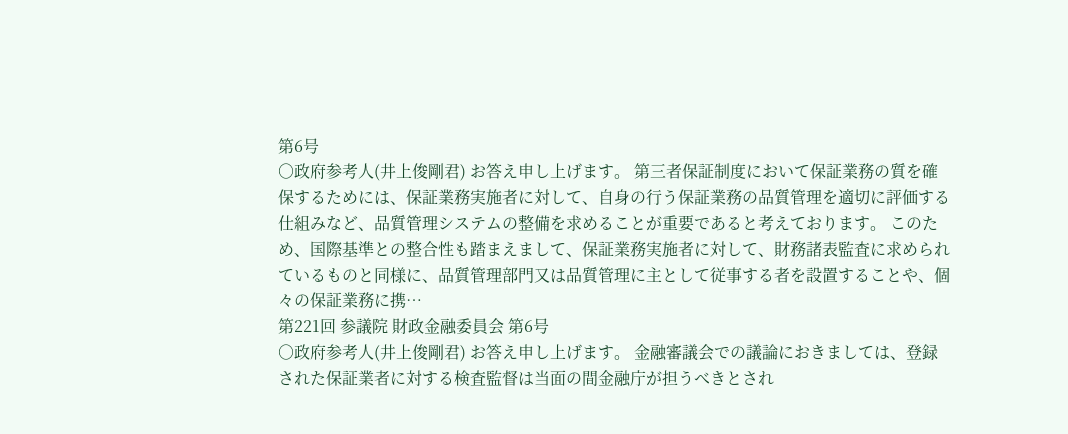第6号
○政府参考人(井上俊剛君) お答え申し上げます。 第三者保証制度において保証業務の質を確保するためには、保証業務実施者に対して、自身の行う保証業務の品質管理を適切に評価する仕組みなど、品質管理システムの整備を求めることが重要であると考えております。 このため、国際基準との整合性も踏まえまして、保証業務実施者に対して、財務諸表監査に求められているものと同様に、品質管理部門又は品質管理に主として従事する者を設置することや、個々の保証業務に携…
第221回 参議院 財政金融委員会 第6号
○政府参考人(井上俊剛君) お答え申し上げます。 金融審議会での議論におきましては、登録された保証業者に対する検査監督は当面の間金融庁が担うべきとされ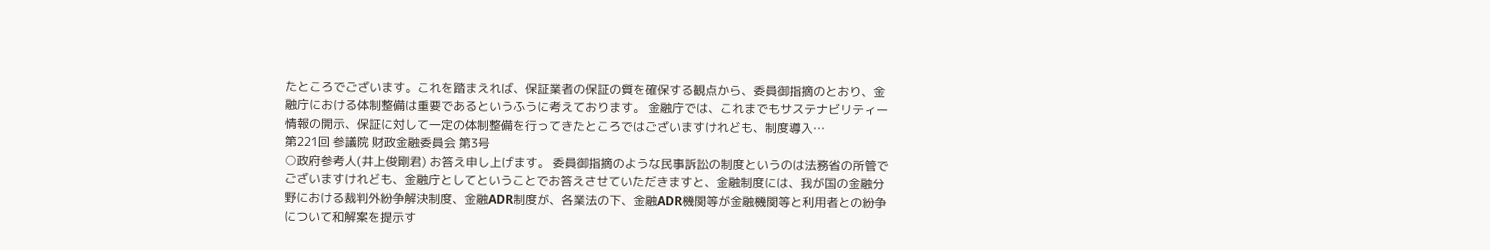たところでございます。これを踏まえれば、保証業者の保証の質を確保する観点から、委員御指摘のとおり、金融庁における体制整備は重要であるというふうに考えております。 金融庁では、これまでもサステナビリティー情報の開示、保証に対して一定の体制整備を行ってきたところではございますけれども、制度導入…
第221回 参議院 財政金融委員会 第3号
○政府参考人(井上俊剛君) お答え申し上げます。 委員御指摘のような民事訴訟の制度というのは法務省の所管でございますけれども、金融庁としてということでお答えさせていただきますと、金融制度には、我が国の金融分野における裁判外紛争解決制度、金融ADR制度が、各業法の下、金融ADR機関等が金融機関等と利用者との紛争について和解案を提示す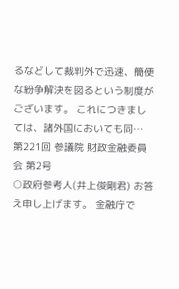るなどして裁判外で迅速、簡便な紛争解決を図るという制度がございます。 これにつきましては、諸外国においても同…
第221回 参議院 財政金融委員会 第2号
○政府参考人(井上俊剛君) お答え申し上げます。 金融庁で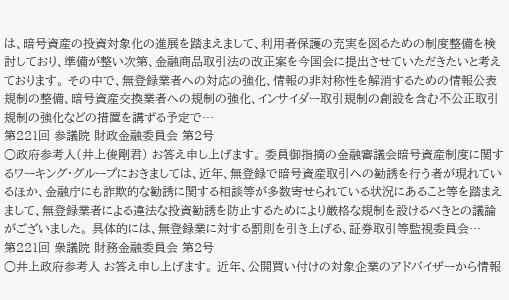は、暗号資産の投資対象化の進展を踏まえまして、利用者保護の充実を図るための制度整備を検討しており、準備が整い次第、金融商品取引法の改正案を今国会に提出させていただきたいと考えております。 その中で、無登録業者への対応の強化、情報の非対称性を解消するための情報公表規制の整備、暗号資産交換業者への規制の強化、インサイダー取引規制の創設を含む不公正取引規制の強化などの措置を講ずる予定で…
第221回 参議院 財政金融委員会 第2号
○政府参考人(井上俊剛君) お答え申し上げます。 委員御指摘の金融審議会暗号資産制度に関するワーキング・グループにおきましては、近年、無登録で暗号資産取引への勧誘を行う者が現れているほか、金融庁にも詐欺的な勧誘に関する相談等が多数寄せられている状況にあること等を踏まえまして、無登録業者による違法な投資勧誘を防止するためにより厳格な規制を設けるべきとの議論がございました。 具体的には、無登録業に対する罰則を引き上げる、証券取引等監視委員会…
第221回 衆議院 財務金融委員会 第2号
○井上政府参考人 お答え申し上げます。 近年、公開買い付けの対象企業のアドバイザーから情報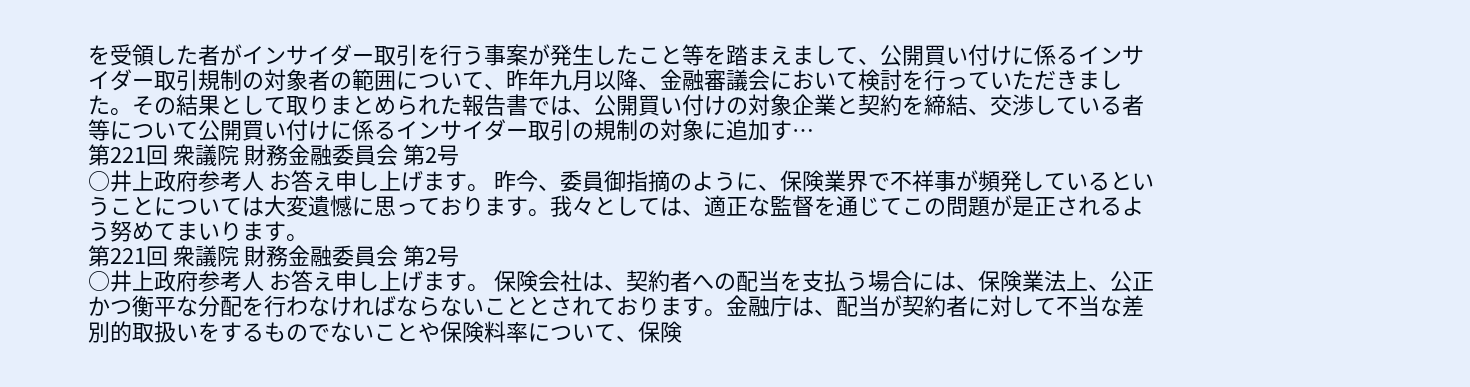を受領した者がインサイダー取引を行う事案が発生したこと等を踏まえまして、公開買い付けに係るインサイダー取引規制の対象者の範囲について、昨年九月以降、金融審議会において検討を行っていただきました。その結果として取りまとめられた報告書では、公開買い付けの対象企業と契約を締結、交渉している者等について公開買い付けに係るインサイダー取引の規制の対象に追加す…
第221回 衆議院 財務金融委員会 第2号
○井上政府参考人 お答え申し上げます。 昨今、委員御指摘のように、保険業界で不祥事が頻発しているということについては大変遺憾に思っております。我々としては、適正な監督を通じてこの問題が是正されるよう努めてまいります。
第221回 衆議院 財務金融委員会 第2号
○井上政府参考人 お答え申し上げます。 保険会社は、契約者への配当を支払う場合には、保険業法上、公正かつ衡平な分配を行わなければならないこととされております。金融庁は、配当が契約者に対して不当な差別的取扱いをするものでないことや保険料率について、保険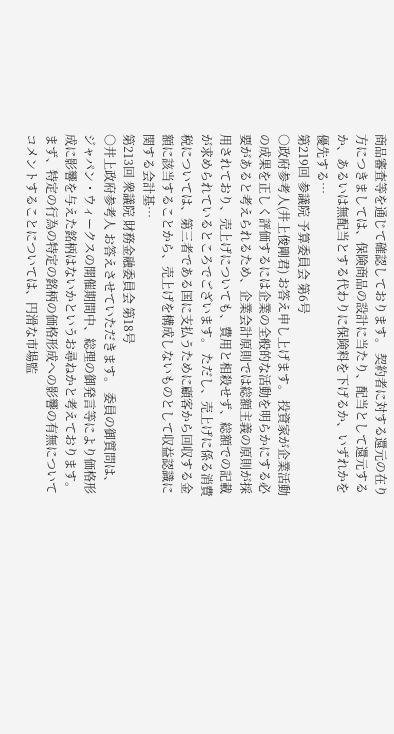商品審査等を通じて確認しております。 契約者に対する還元の在り方につきましては、保険商品の設計に当たり、配当として還元するか、あるいは無配当とする代わりに保険料を下げるか、いずれかを優先する…
第219回 参議院 予算委員会 第6号
○政府参考人(井上俊剛君) お答え申し上げます。 投資家が企業活動の成果を正しく評価するには企業の全般的な活動を明らかにする必要があると考えられるため、企業会計原則では総額主義の原則が採用されており、売上げについても、費用と相殺せず、総額での記載が求められているところでございます。 ただし、売上げに係る消費税については、第三者である国に支払うために顧客から回収する金額に該当することから、売上げを構成しないものとして収益認識に関する会計基…
第213回 衆議院 財務金融委員会 第18号
○井上政府参考人 お答えさせていただきます。 委員の御質問は、ジャパン・ウィークスの開催期間中、総理の御発言等により価格形成に影響を与えた銘柄はないかというお尋ねかと考えております。 まず、特定の行為の特定の銘柄の価格形成への影響の有無についてコメントすることについては、円滑な市場監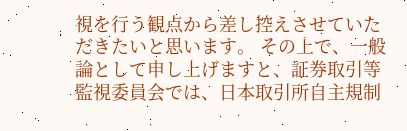視を行う観点から差し控えさせていただきたいと思います。 その上で、一般論として申し上げますと、証券取引等監視委員会では、日本取引所自主規制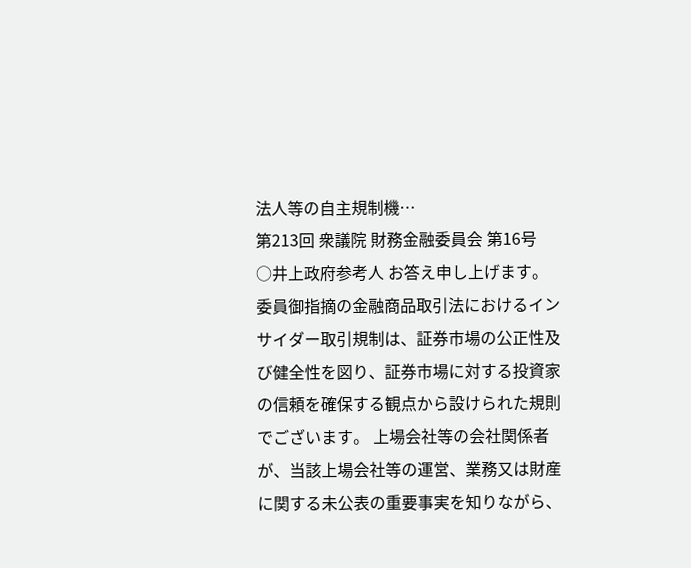法人等の自主規制機…
第213回 衆議院 財務金融委員会 第16号
○井上政府参考人 お答え申し上げます。 委員御指摘の金融商品取引法におけるインサイダー取引規制は、証券市場の公正性及び健全性を図り、証券市場に対する投資家の信頼を確保する観点から設けられた規則でございます。 上場会社等の会社関係者が、当該上場会社等の運営、業務又は財産に関する未公表の重要事実を知りながら、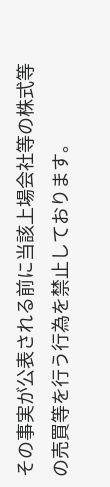その事実が公表される前に当該上場会社等の株式等の売買等を行う行為を禁止しております。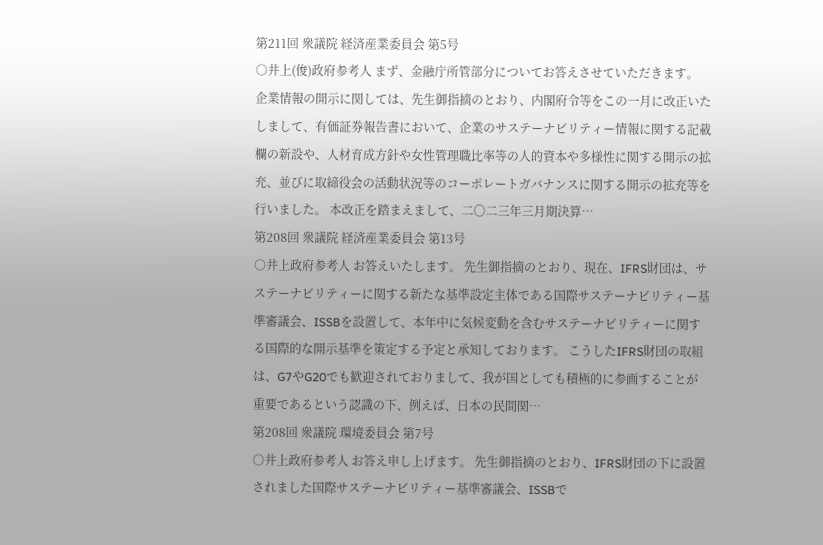第211回 衆議院 経済産業委員会 第5号
○井上(俊)政府参考人 まず、金融庁所管部分についてお答えさせていただきます。 企業情報の開示に関しては、先生御指摘のとおり、内閣府令等をこの一月に改正いたしまして、有価証券報告書において、企業のサステーナビリティー情報に関する記載欄の新設や、人材育成方針や女性管理職比率等の人的資本や多様性に関する開示の拡充、並びに取締役会の活動状況等のコーポレートガバナンスに関する開示の拡充等を行いました。 本改正を踏まえまして、二〇二三年三月期決算…
第208回 衆議院 経済産業委員会 第13号
○井上政府参考人 お答えいたします。 先生御指摘のとおり、現在、IFRS財団は、サステーナビリティーに関する新たな基準設定主体である国際サステーナビリティー基準審議会、ISSBを設置して、本年中に気候変動を含むサステーナビリティーに関する国際的な開示基準を策定する予定と承知しております。 こうしたIFRS財団の取組は、G7やG20でも歓迎されておりまして、我が国としても積極的に参画することが重要であるという認識の下、例えば、日本の民間関…
第208回 衆議院 環境委員会 第7号
○井上政府参考人 お答え申し上げます。 先生御指摘のとおり、IFRS財団の下に設置されました国際サステーナビリティー基準審議会、ISSBで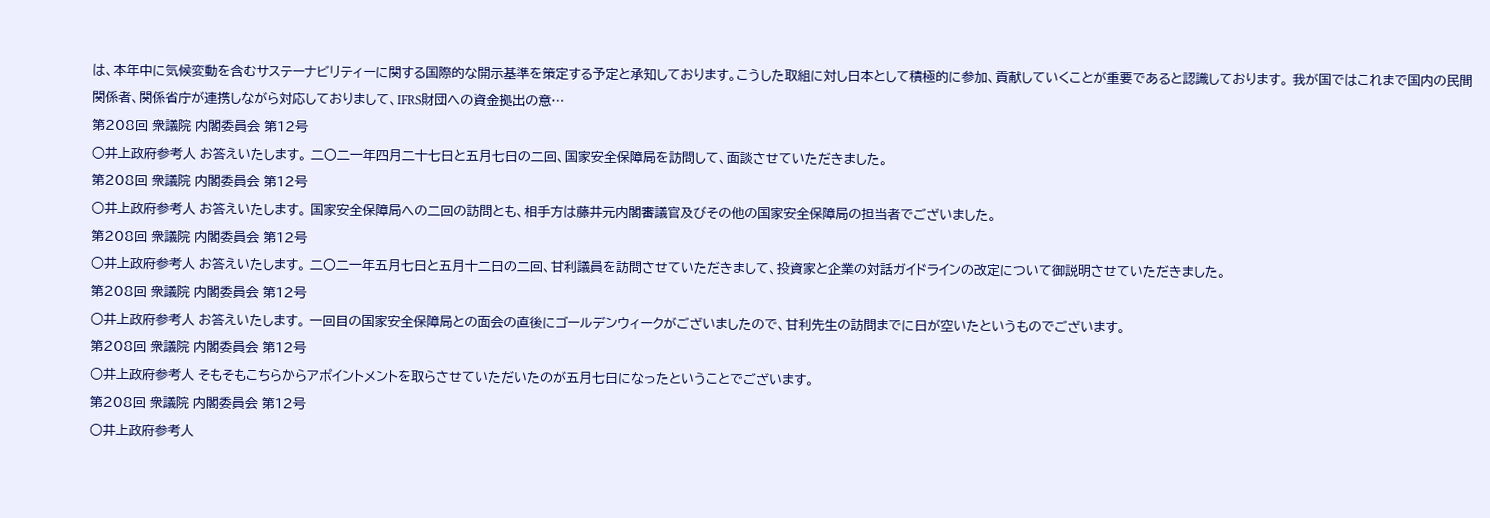は、本年中に気候変動を含むサステーナビリティーに関する国際的な開示基準を策定する予定と承知しております。こうした取組に対し日本として積極的に参加、貢献していくことが重要であると認識しております。 我が国ではこれまで国内の民間関係者、関係省庁が連携しながら対応しておりまして、IFRS財団への資金拠出の意…
第208回 衆議院 内閣委員会 第12号
○井上政府参考人 お答えいたします。 二〇二一年四月二十七日と五月七日の二回、国家安全保障局を訪問して、面談させていただきました。
第208回 衆議院 内閣委員会 第12号
○井上政府参考人 お答えいたします。 国家安全保障局への二回の訪問とも、相手方は藤井元内閣審議官及びその他の国家安全保障局の担当者でございました。
第208回 衆議院 内閣委員会 第12号
○井上政府参考人 お答えいたします。 二〇二一年五月七日と五月十二日の二回、甘利議員を訪問させていただきまして、投資家と企業の対話ガイドラインの改定について御説明させていただきました。
第208回 衆議院 内閣委員会 第12号
○井上政府参考人 お答えいたします。 一回目の国家安全保障局との面会の直後にゴールデンウィークがございましたので、甘利先生の訪問までに日が空いたというものでございます。
第208回 衆議院 内閣委員会 第12号
○井上政府参考人 そもそもこちらからアポイントメントを取らさせていただいたのが五月七日になったということでございます。
第208回 衆議院 内閣委員会 第12号
○井上政府参考人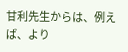甘利先生からは、例えば、より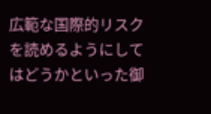広範な国際的リスクを読めるようにしてはどうかといった御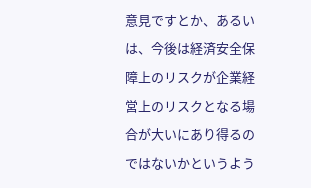意見ですとか、あるいは、今後は経済安全保障上のリスクが企業経営上のリスクとなる場合が大いにあり得るのではないかというよう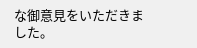な御意見をいただきました。